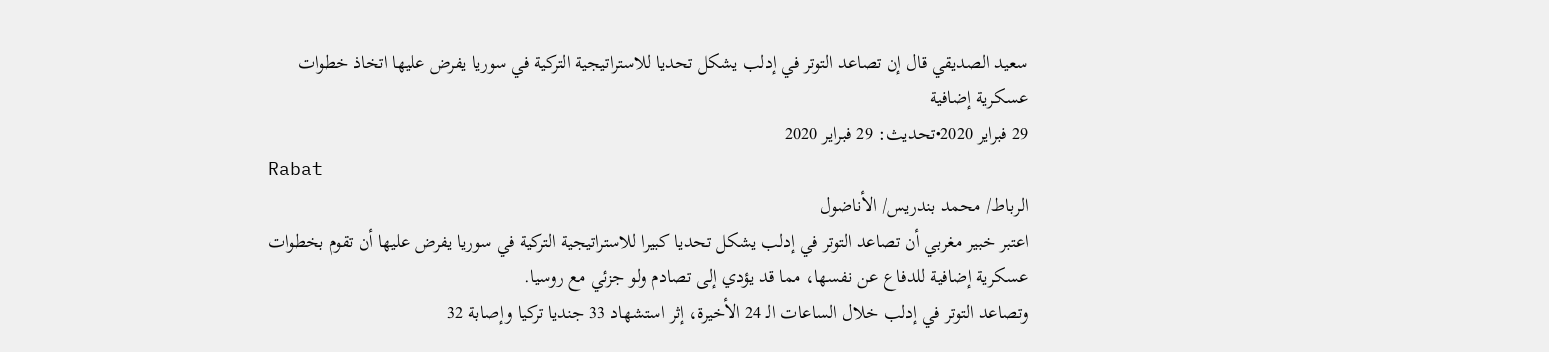سعيد الصديقي قال إن تصاعد التوتر في إدلب يشكل تحديا للاستراتيجية التركية في سوريا يفرض عليها اتخاذ خطوات عسكرية إضافية
29 فبراير 2020•تحديث: 29 فبراير 2020
Rabat
الرباط/ محمد بندريس/ الأناضول
اعتبر خبير مغربي أن تصاعد التوتر في إدلب يشكل تحديا كبيرا للاستراتيجية التركية في سوريا يفرض عليها أن تقوم بخطوات عسكرية إضافية للدفاع عن نفسها، مما قد يؤدي إلى تصادم ولو جزئي مع روسيا.
وتصاعد التوتر في إدلب خلال الساعات الـ 24 الأخيرة، إثر استشهاد 33 جنديا تركيا وإصابة 32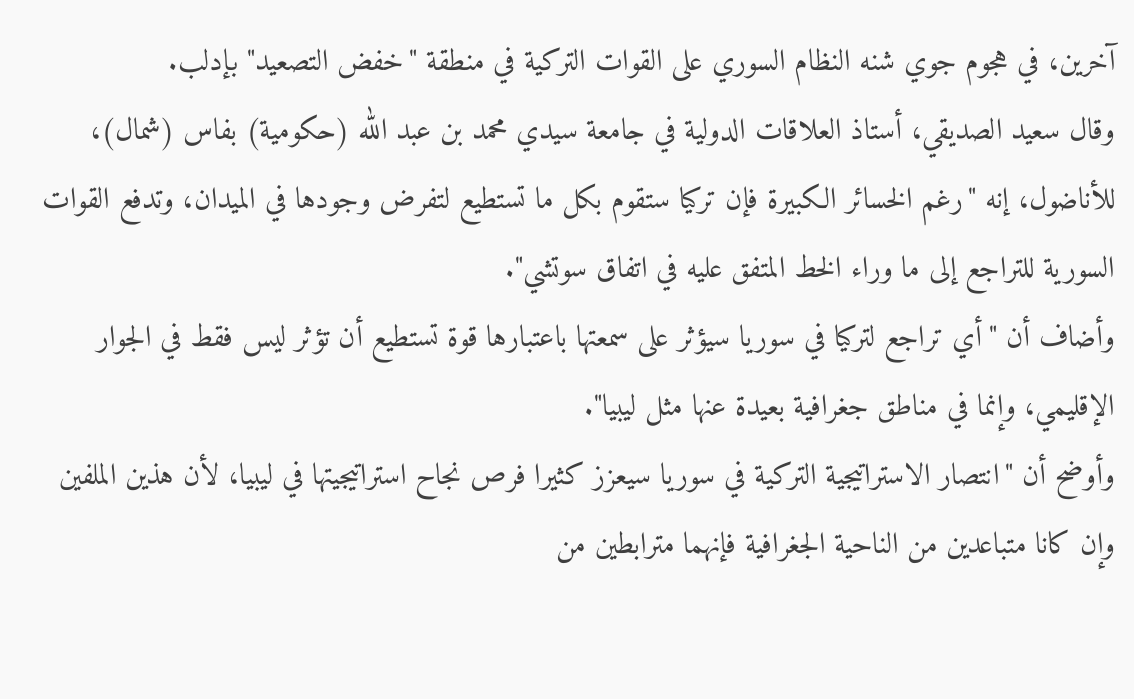آخرين، في هجوم جوي شنه النظام السوري على القوات التركية في منطقة "خفض التصعيد" بإدلب.
وقال سعيد الصديقي، أستاذ العلاقات الدولية في جامعة سيدي محمد بن عبد الله (حكومية) بفاس (شمال)، للأناضول، إنه "رغم الخسائر الكبيرة فإن تركيا ستقوم بكل ما تستطيع لتفرض وجودها في الميدان، وتدفع القوات السورية للتراجع إلى ما وراء الخط المتفق عليه في اتفاق سوتشي".
وأضاف أن "أي تراجع لتركيا في سوريا سيؤثر على سمعتها باعتبارها قوة تستطيع أن تؤثر ليس فقط في الجوار الإقليمي، وإنما في مناطق جغرافية بعيدة عنها مثل ليبيا".
وأوضح أن "انتصار الاستراتيجية التركية في سوريا سيعزز كثيرا فرص نجاح استراتيجيتها في ليبيا، لأن هذين الملفين وإن كانا متباعدين من الناحية الجغرافية فإنهما مترابطين من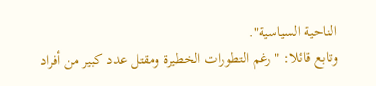الناحية السياسية".
وتابع قائلا: "رغم التطورات الخطيرة ومقتل عدد كبير من أفراد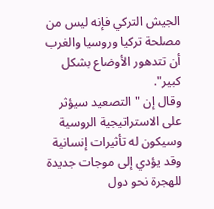الجيش التركي فإنه ليس من مصلحة تركيا وروسيا والغرب أن تتدهور الأوضاع بشكل كبير".
وقال إن "التصعيد سيؤثر على الاستراتيجية الروسية وسيكون له تأثيرات إنسانية وقد يؤدي إلى موجات جديدة للهجرة نحو دول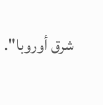شرق أوروبا".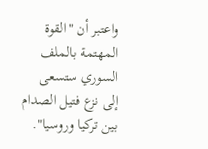واعتبر أن "القوة المهتمة بالملف السوري ستسعى إلى نزع فتيل الصدام بين تركيا وروسيا".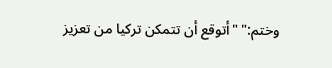وختم:" "أتوقع أن تتمكن تركيا من تعزيز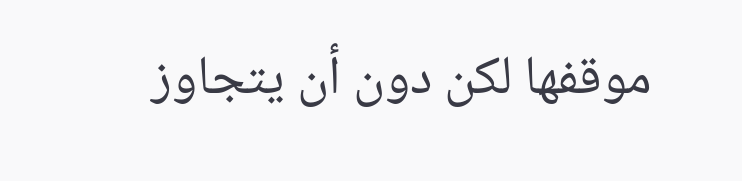موقفها لكن دون أن يتجاوز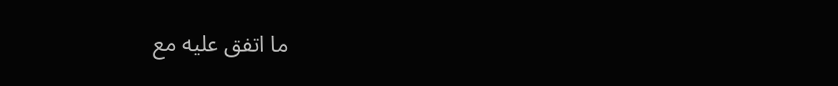ما اتفق عليه مع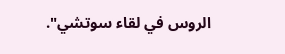الروس في لقاء سوتشي".